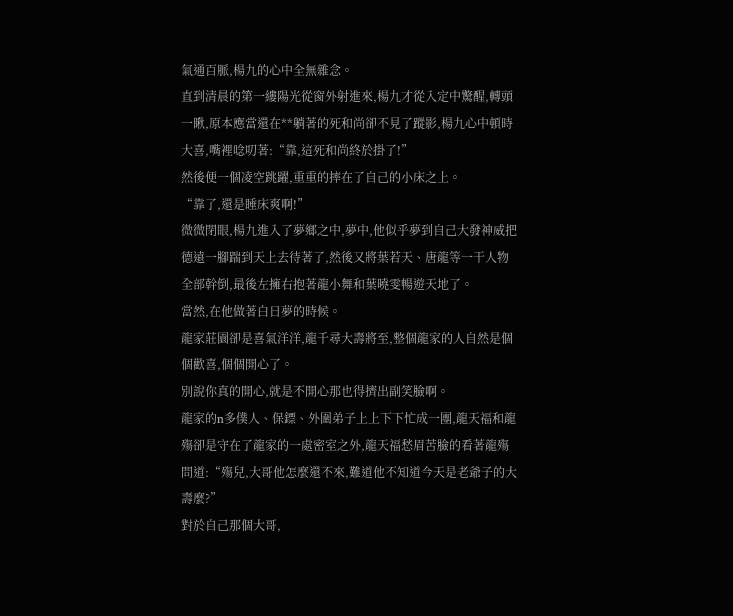氣通百脈,楊九的心中全無雜念。
直到清晨的第一縷陽光從窗外射進來,楊九才從入定中驚醒,轉頭一瞅,原本應當還在**躺著的死和尚卻不見了蹤影,楊九心中頓時大喜,嘴裡唸叨著:“靠,這死和尚終於掛了!”
然後便一個凌空跳躍,重重的摔在了自己的小床之上。
“靠了,還是睡床爽啊!”
微微閉眼,楊九進入了夢鄉之中,夢中,他似乎夢到自己大發神威把德遠一腳踹到天上去待著了,然後又將葉若天、唐龍等一干人物全部幹倒,最後左擁右抱著龍小舞和葉曉雯暢遊天地了。
當然,在他做著白日夢的時候。
龍家莊園卻是喜氣洋洋,龍千尋大壽將至,整個龍家的人自然是個個歡喜,個個開心了。
別說你真的開心,就是不開心那也得擠出副笑臉啊。
龍家的n多僕人、保鏢、外圍弟子上上下下忙成一團,龍天福和龍殤卻是守在了龍家的一處密室之外,龍天福愁眉苦臉的看著龍殤問道:“殤兒,大哥他怎麼還不來,難道他不知道今天是老爺子的大壽麼?”
對於自己那個大哥,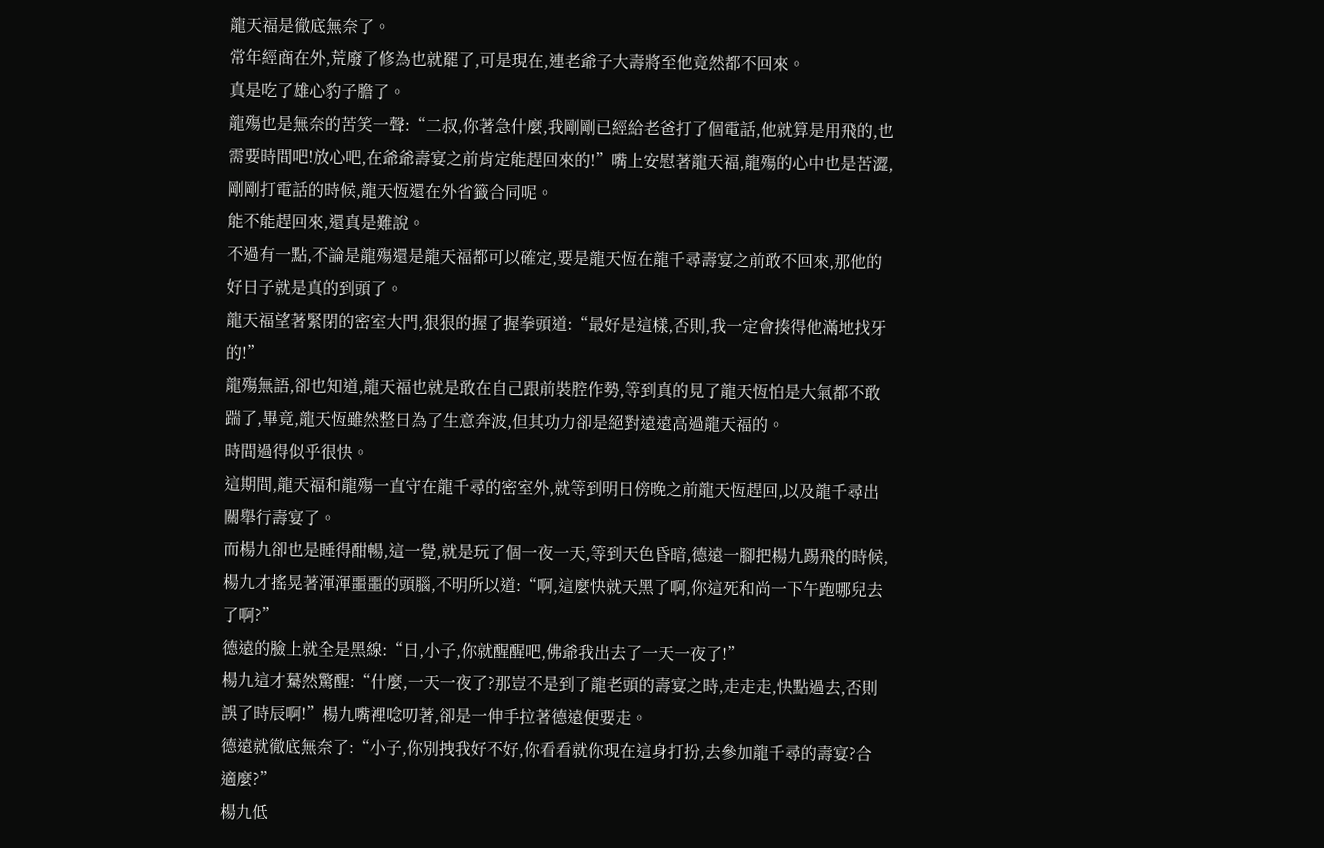龍天福是徹底無奈了。
常年經商在外,荒廢了修為也就罷了,可是現在,連老爺子大壽將至他竟然都不回來。
真是吃了雄心豹子膽了。
龍殤也是無奈的苦笑一聲:“二叔,你著急什麼,我剛剛已經給老爸打了個電話,他就算是用飛的,也需要時間吧!放心吧,在爺爺壽宴之前肯定能趕回來的!”嘴上安慰著龍天福,龍殤的心中也是苦澀,剛剛打電話的時候,龍天恆還在外省籤合同呢。
能不能趕回來,還真是難說。
不過有一點,不論是龍殤還是龍天福都可以確定,要是龍天恆在龍千尋壽宴之前敢不回來,那他的好日子就是真的到頭了。
龍天福望著緊閉的密室大門,狠狠的握了握拳頭道:“最好是這樣,否則,我一定會揍得他滿地找牙的!”
龍殤無語,卻也知道,龍天福也就是敢在自己跟前裝腔作勢,等到真的見了龍天恆怕是大氣都不敢踹了,畢竟,龍天恆雖然整日為了生意奔波,但其功力卻是絕對遠遠高過龍天福的。
時間過得似乎很快。
這期間,龍天福和龍殤一直守在龍千尋的密室外,就等到明日傍晚之前龍天恆趕回,以及龍千尋出關舉行壽宴了。
而楊九卻也是睡得酣暢,這一覺,就是玩了個一夜一天,等到天色昏暗,德遠一腳把楊九踢飛的時候,楊九才搖晃著渾渾噩噩的頭腦,不明所以道:“啊,這麼快就天黑了啊,你這死和尚一下午跑哪兒去了啊?”
德遠的臉上就全是黑線:“日,小子,你就醒醒吧,佛爺我出去了一天一夜了!”
楊九這才驀然驚醒:“什麼,一天一夜了?那豈不是到了龍老頭的壽宴之時,走走走,快點過去,否則誤了時辰啊!”楊九嘴裡唸叨著,卻是一伸手拉著德遠便要走。
德遠就徹底無奈了:“小子,你別拽我好不好,你看看就你現在這身打扮,去參加龍千尋的壽宴?合適麼?”
楊九低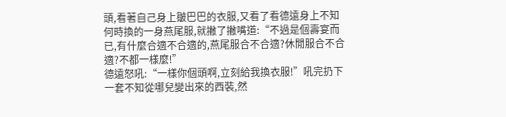頭,看著自己身上皺巴巴的衣服,又看了看德遠身上不知何時換的一身燕尾服,就撇了撇嘴道:“不過是個壽宴而已,有什麼合適不合適的,燕尾服合不合適?休閒服合不合適?不都一樣麼!”
德遠怒吼:“一樣你個頭啊,立刻給我換衣服!”吼完扔下一套不知從哪兒變出來的西裝,然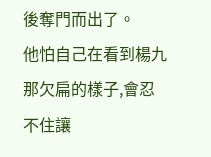後奪門而出了。
他怕自己在看到楊九那欠扁的樣子,會忍不住讓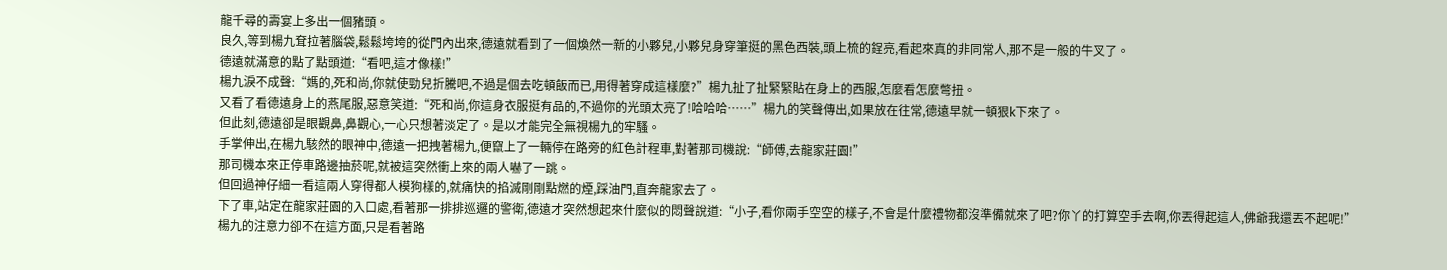龍千尋的壽宴上多出一個豬頭。
良久,等到楊九耷拉著腦袋,鬆鬆垮垮的從門內出來,德遠就看到了一個煥然一新的小夥兒,小夥兒身穿筆挺的黑色西裝,頭上梳的鋥亮,看起來真的非同常人,那不是一般的牛叉了。
德遠就滿意的點了點頭道:“看吧,這才像樣!”
楊九淚不成聲:“媽的,死和尚,你就使勁兒折騰吧,不過是個去吃頓飯而已,用得著穿成這樣麼?”楊九扯了扯緊緊貼在身上的西服,怎麼看怎麼彆扭。
又看了看德遠身上的燕尾服,惡意笑道:“死和尚,你這身衣服挺有品的,不過你的光頭太亮了!哈哈哈……”楊九的笑聲傳出,如果放在往常,德遠早就一頓狠k下來了。
但此刻,德遠卻是眼觀鼻,鼻觀心,一心只想著淡定了。是以才能完全無視楊九的牢騷。
手掌伸出,在楊九駭然的眼神中,德遠一把拽著楊九,便竄上了一輛停在路旁的紅色計程車,對著那司機說:“師傅,去龍家莊園!”
那司機本來正停車路邊抽菸呢,就被這突然衝上來的兩人嚇了一跳。
但回過神仔細一看這兩人穿得都人模狗樣的,就痛快的掐滅剛剛點燃的煙,踩油門,直奔龍家去了。
下了車,站定在龍家莊園的入口處,看著那一排排巡邏的警衛,德遠才突然想起來什麼似的悶聲說道:“小子,看你兩手空空的樣子,不會是什麼禮物都沒準備就來了吧?你丫的打算空手去啊,你丟得起這人,佛爺我還丟不起呢!”
楊九的注意力卻不在這方面,只是看著路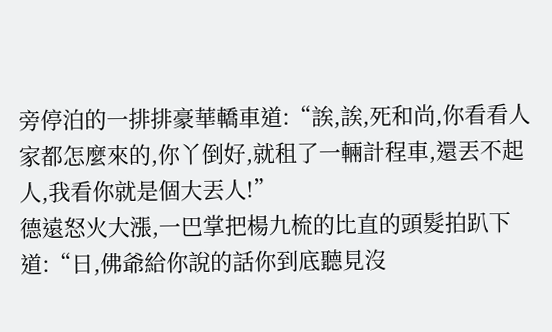旁停泊的一排排豪華轎車道:“誒,誒,死和尚,你看看人家都怎麼來的,你丫倒好,就租了一輛計程車,還丟不起人,我看你就是個大丟人!”
德遠怒火大漲,一巴掌把楊九梳的比直的頭髮拍趴下道:“日,佛爺給你說的話你到底聽見沒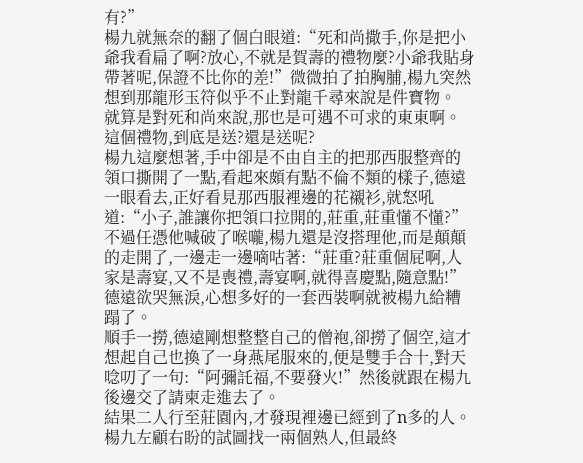有?”
楊九就無奈的翻了個白眼道:“死和尚撒手,你是把小爺我看扁了啊?放心,不就是賀壽的禮物麼?小爺我貼身帶著呢,保證不比你的差!”微微拍了拍胸脯,楊九突然想到那龍形玉符似乎不止對龍千尋來說是件寶物。
就算是對死和尚來說,那也是可遇不可求的東東啊。
這個禮物,到底是送?還是送呢?
楊九這麼想著,手中卻是不由自主的把那西服整齊的領口撕開了一點,看起來頗有點不倫不類的樣子,德遠一眼看去,正好看見那西服裡邊的花襯衫,就怒吼道:“小子,誰讓你把領口拉開的,莊重,莊重懂不懂?”
不過任憑他喊破了喉嚨,楊九還是沒搭理他,而是顛顛的走開了,一邊走一邊嘀咕著:“莊重?莊重個屁啊,人家是壽宴,又不是喪禮,壽宴啊,就得喜慶點,隨意點!”
德遠欲哭無淚,心想多好的一套西裝啊就被楊九給糟蹋了。
順手一撈,德遠剛想整整自己的僧袍,卻撈了個空,這才想起自己也換了一身燕尾服來的,便是雙手合十,對天唸叨了一句:“阿彌託福,不要發火!”然後就跟在楊九後邊交了請柬走進去了。
結果二人行至莊園內,才發現裡邊已經到了n多的人。
楊九左顧右盼的試圖找一兩個熟人,但最終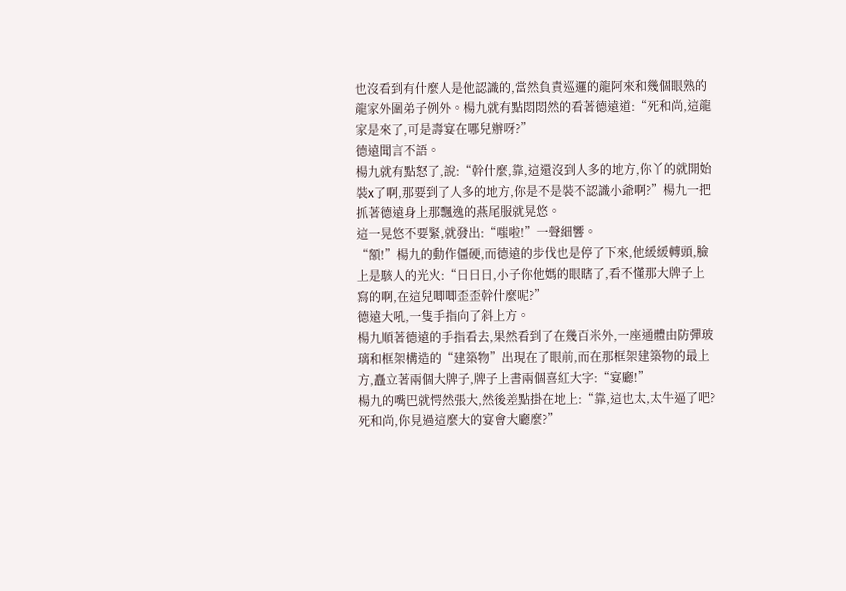也沒看到有什麼人是他認識的,當然負責巡邏的龍阿來和幾個眼熟的龍家外圍弟子例外。楊九就有點悶悶然的看著德遠道:“死和尚,這龍家是來了,可是壽宴在哪兒辦呀?”
德遠聞言不語。
楊九就有點怒了,說:“幹什麼,靠,這還沒到人多的地方,你丫的就開始裝x了啊,那要到了人多的地方,你是不是裝不認識小爺啊?”楊九一把抓著德遠身上那飄逸的燕尾服就晃悠。
這一晃悠不要緊,就發出:“嗤啦!”一聲細響。
“額!”楊九的動作僵硬,而德遠的步伐也是停了下來,他緩緩轉頭,臉上是駭人的光火:“日日日,小子你他媽的眼瞎了,看不懂那大牌子上寫的啊,在這兒唧唧歪歪幹什麼呢?”
德遠大吼,一隻手指向了斜上方。
楊九順著德遠的手指看去,果然看到了在幾百米外,一座通體由防彈玻璃和框架構造的“建築物”出現在了眼前,而在那框架建築物的最上方,矗立著兩個大牌子,牌子上書兩個喜紅大字:“宴廳!”
楊九的嘴巴就愕然張大,然後差點掛在地上:“靠,這也太,太牛逼了吧?死和尚,你見過這麼大的宴會大廳麼?”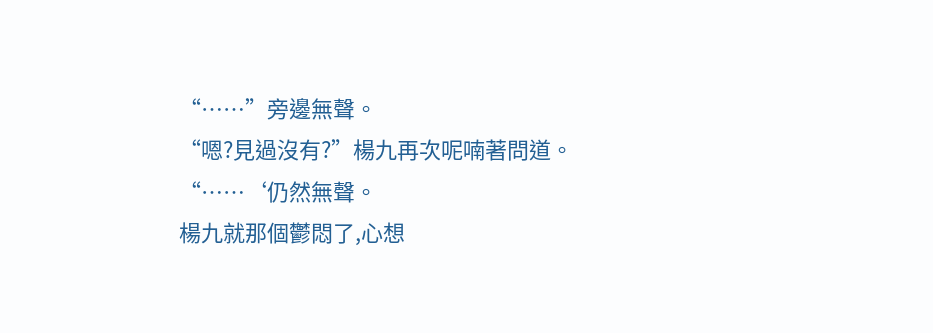“……”旁邊無聲。
“嗯?見過沒有?”楊九再次呢喃著問道。
“……‘仍然無聲。
楊九就那個鬱悶了,心想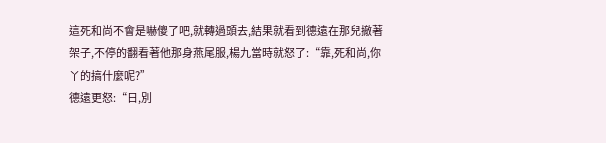這死和尚不會是嚇傻了吧,就轉過頭去,結果就看到德遠在那兒撤著架子,不停的翻看著他那身燕尾服,楊九當時就怒了:“靠,死和尚,你丫的搞什麼呢?”
德遠更怒:“日,別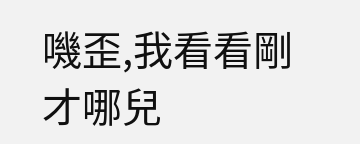嘰歪,我看看剛才哪兒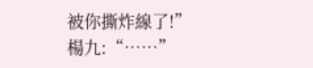被你撕炸線了!”
楊九:“……”